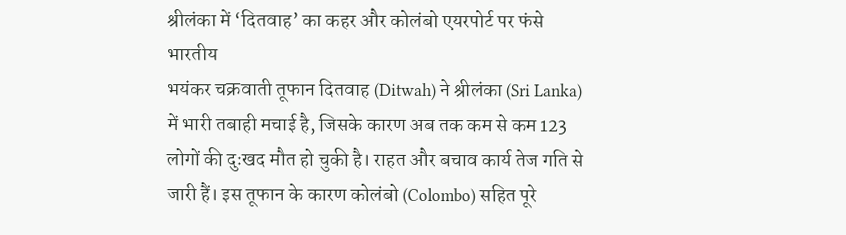श्रीलंका में ‘दितवाह’ का कहर और कोलंबो एयरपोर्ट पर फंसे भारतीय
भयंकर चक्रवाती तूफान दितवाह (Ditwah) ने श्रीलंका (Sri Lanka) में भारी तबाही मचाई है, जिसके कारण अब तक कम से कम 123 लोगों की दुःखद मौत हो चुकी है। राहत और बचाव कार्य तेज गति से जारी हैं। इस तूफान के कारण कोलंबो (Colombo) सहित पूरे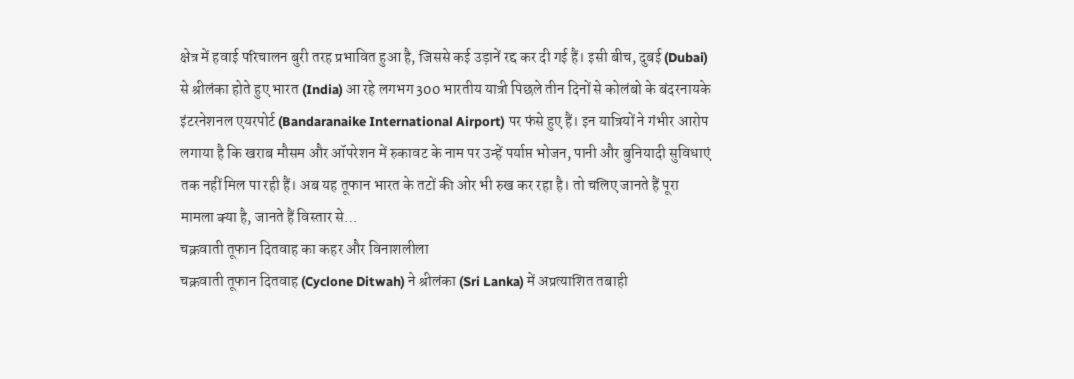क्षेत्र में हवाई परिचालन बुरी तरह प्रभावित हुआ है, जिससे कई उड़ानें रद्द कर दी गई हैं। इसी बीच, दुबई (Dubai) से श्रीलंका होते हुए भारत (India) आ रहे लगभग 300 भारतीय यात्री पिछले तीन दिनों से कोलंबो के बंदरनायके इंटरनेशनल एयरपोर्ट (Bandaranaike International Airport) पर फंसे हुए हैं। इन यात्रियों ने गंभीर आरोप लगाया है कि खराब मौसम और ऑपरेशन में रुकावट के नाम पर उन्हें पर्याप्त भोजन, पानी और बुनियादी सुविधाएं तक नहीं मिल पा रही हैं। अब यह तूफान भारत के तटों की ओर भी रुख कर रहा है। तो चलिए जानते हैं पूरा मामला क्या है, जानते हैं विस्तार से…
चक्रवाती तूफान दितवाह का कहर और विनाशलीला
चक्रवाती तूफान दितवाह (Cyclone Ditwah) ने श्रीलंका (Sri Lanka) में अप्रत्याशित तबाही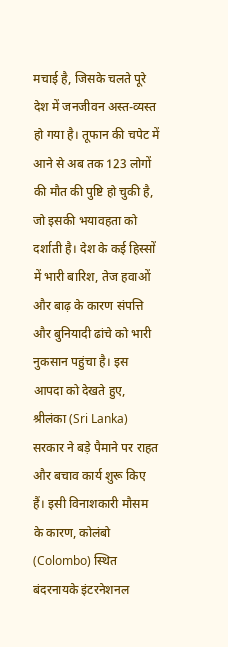मचाई है, जिसके चलते पूरे देश में जनजीवन अस्त-व्यस्त हो गया है। तूफान की चपेट में आने से अब तक 123 लोगों की मौत की पुष्टि हो चुकी है, जो इसकी भयावहता को दर्शाती है। देश के कई हिस्सों में भारी बारिश, तेज हवाओं और बाढ़ के कारण संपत्ति और बुनियादी ढांचे को भारी नुकसान पहुंचा है। इस आपदा को देखते हुए, श्रीलंका (Sri Lanka) सरकार ने बड़े पैमाने पर राहत और बचाव कार्य शुरू किए हैं। इसी विनाशकारी मौसम के कारण, कोलंबो (Colombo) स्थित बंदरनायके इंटरनेशनल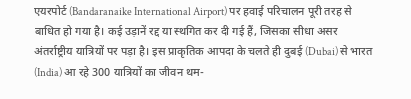एयरपोर्ट (Bandaranaike International Airport) पर हवाई परिचालन पूरी तरह से बाधित हो गया है। कई उड़ानें रद्द या स्थगित कर दी गई हैं, जिसका सीधा असर अंतर्राष्ट्रीय यात्रियों पर पड़ा है। इस प्राकृतिक आपदा के चलते ही दुबई (Dubai) से भारत (India) आ रहे 300 यात्रियों का जीवन थम-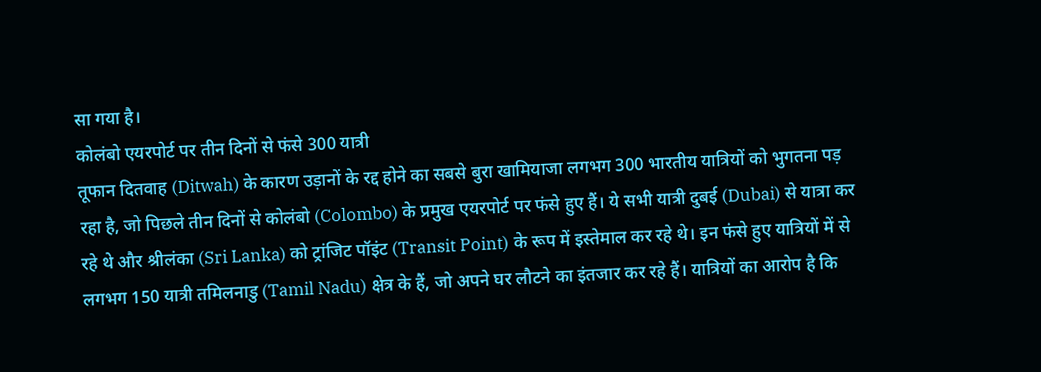सा गया है।
कोलंबो एयरपोर्ट पर तीन दिनों से फंसे 300 यात्री
तूफान दितवाह (Ditwah) के कारण उड़ानों के रद्द होने का सबसे बुरा खामियाजा लगभग 300 भारतीय यात्रियों को भुगतना पड़ रहा है, जो पिछले तीन दिनों से कोलंबो (Colombo) के प्रमुख एयरपोर्ट पर फंसे हुए हैं। ये सभी यात्री दुबई (Dubai) से यात्रा कर रहे थे और श्रीलंका (Sri Lanka) को ट्रांजिट पॉइंट (Transit Point) के रूप में इस्तेमाल कर रहे थे। इन फंसे हुए यात्रियों में से लगभग 150 यात्री तमिलनाडु (Tamil Nadu) क्षेत्र के हैं, जो अपने घर लौटने का इंतजार कर रहे हैं। यात्रियों का आरोप है कि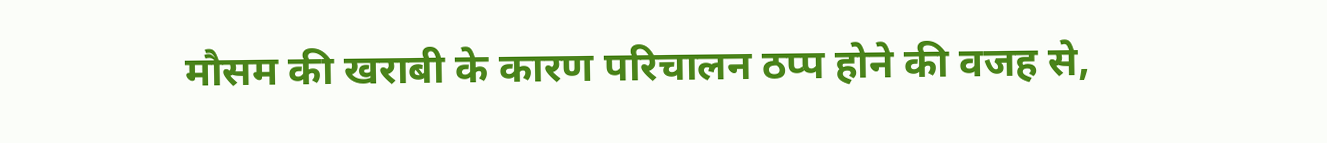मौसम की खराबी के कारण परिचालन ठप्प होने की वजह से,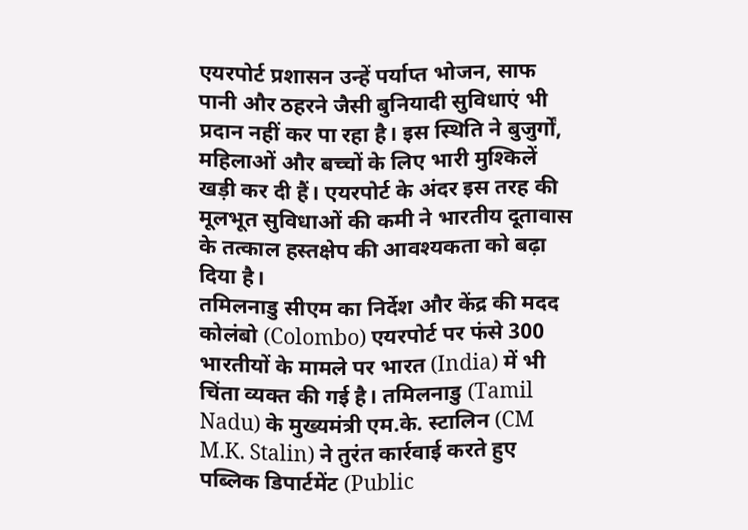एयरपोर्ट प्रशासन उन्हें पर्याप्त भोजन, साफ पानी और ठहरने जैसी बुनियादी सुविधाएं भी प्रदान नहीं कर पा रहा है। इस स्थिति ने बुजुर्गों, महिलाओं और बच्चों के लिए भारी मुश्किलें खड़ी कर दी हैं। एयरपोर्ट के अंदर इस तरह की मूलभूत सुविधाओं की कमी ने भारतीय दूतावास के तत्काल हस्तक्षेप की आवश्यकता को बढ़ा दिया है।
तमिलनाडु सीएम का निर्देश और केंद्र की मदद
कोलंबो (Colombo) एयरपोर्ट पर फंसे 300 भारतीयों के मामले पर भारत (India) में भी चिंता व्यक्त की गई है। तमिलनाडु (Tamil Nadu) के मुख्यमंत्री एम.के. स्टालिन (CM M.K. Stalin) ने तुरंत कार्रवाई करते हुए पब्लिक डिपार्टमेंट (Public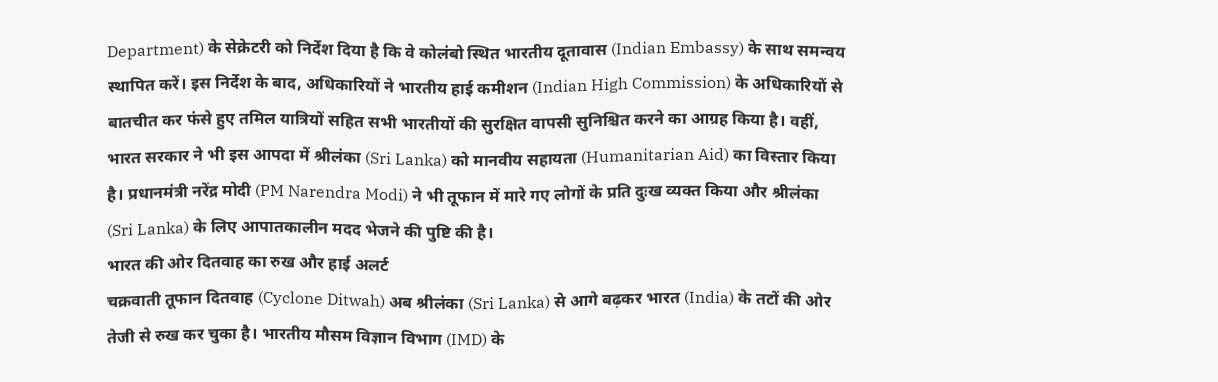Department) के सेक्रेटरी को निर्देश दिया है कि वे कोलंबो स्थित भारतीय दूतावास (Indian Embassy) के साथ समन्वय स्थापित करें। इस निर्देश के बाद, अधिकारियों ने भारतीय हाई कमीशन (Indian High Commission) के अधिकारियों से बातचीत कर फंसे हुए तमिल यात्रियों सहित सभी भारतीयों की सुरक्षित वापसी सुनिश्चित करने का आग्रह किया है। वहीं, भारत सरकार ने भी इस आपदा में श्रीलंका (Sri Lanka) को मानवीय सहायता (Humanitarian Aid) का विस्तार किया है। प्रधानमंत्री नरेंद्र मोदी (PM Narendra Modi) ने भी तूफान में मारे गए लोगों के प्रति दुःख व्यक्त किया और श्रीलंका (Sri Lanka) के लिए आपातकालीन मदद भेजने की पुष्टि की है।
भारत की ओर दितवाह का रुख और हाई अलर्ट
चक्रवाती तूफान दितवाह (Cyclone Ditwah) अब श्रीलंका (Sri Lanka) से आगे बढ़कर भारत (India) के तटों की ओर तेजी से रुख कर चुका है। भारतीय मौसम विज्ञान विभाग (IMD) के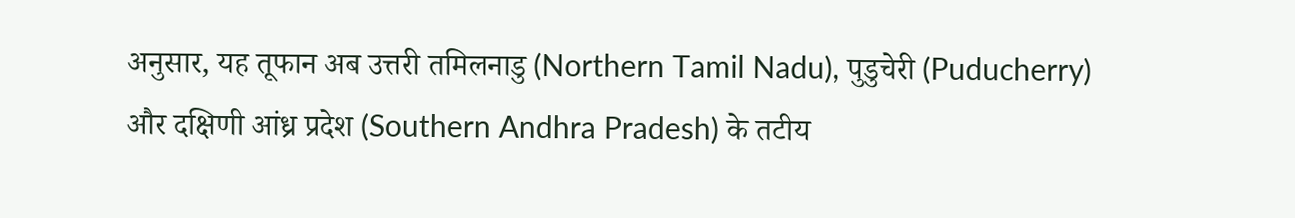अनुसार, यह तूफान अब उत्तरी तमिलनाडु (Northern Tamil Nadu), पुडुचेरी (Puducherry) और दक्षिणी आंध्र प्रदेश (Southern Andhra Pradesh) के तटीय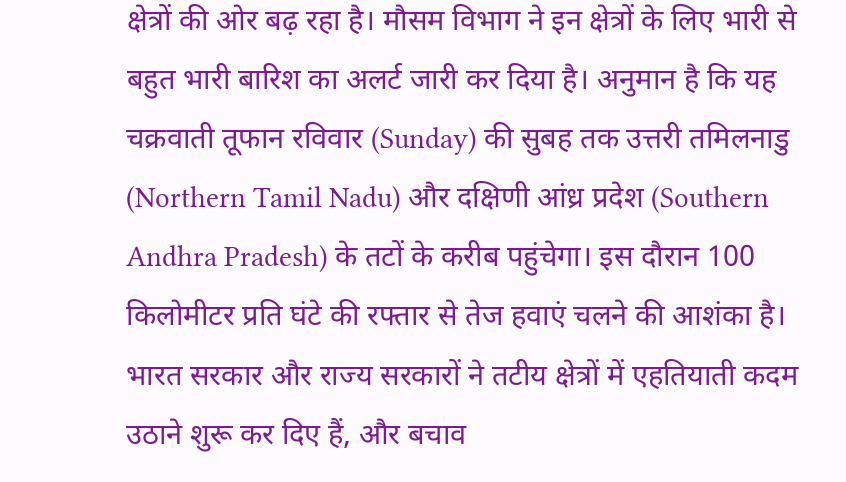क्षेत्रों की ओर बढ़ रहा है। मौसम विभाग ने इन क्षेत्रों के लिए भारी से बहुत भारी बारिश का अलर्ट जारी कर दिया है। अनुमान है कि यह चक्रवाती तूफान रविवार (Sunday) की सुबह तक उत्तरी तमिलनाडु (Northern Tamil Nadu) और दक्षिणी आंध्र प्रदेश (Southern Andhra Pradesh) के तटों के करीब पहुंचेगा। इस दौरान 100 किलोमीटर प्रति घंटे की रफ्तार से तेज हवाएं चलने की आशंका है। भारत सरकार और राज्य सरकारों ने तटीय क्षेत्रों में एहतियाती कदम उठाने शुरू कर दिए हैं, और बचाव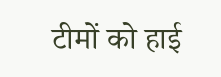टीमों को हाई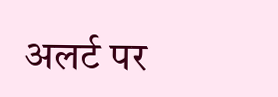अलर्ट पर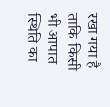रखा गया है ताकि किसी भी आपात स्थिति का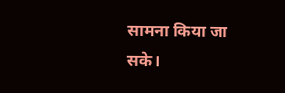सामना किया जा सके।